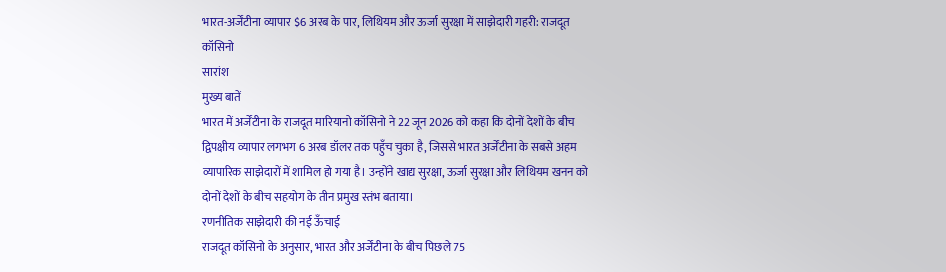भारत-अर्जेंटीना व्यापार $6 अरब के पार, लिथियम और ऊर्जा सुरक्षा में साझेदारी गहरी: राजदूत कॉसिनो
सारांश
मुख्य बातें
भारत में अर्जेंटीना के राजदूत मारियानो कॉसिनो ने 22 जून 2026 को कहा कि दोनों देशों के बीच द्विपक्षीय व्यापार लगभग 6 अरब डॉलर तक पहुँच चुका है, जिससे भारत अर्जेंटीना के सबसे अहम व्यापारिक साझेदारों में शामिल हो गया है। उन्होंने खाद्य सुरक्षा, ऊर्जा सुरक्षा और लिथियम खनन को दोनों देशों के बीच सहयोग के तीन प्रमुख स्तंभ बताया।
रणनीतिक साझेदारी की नई ऊँचाई
राजदूत कॉसिनो के अनुसार, भारत और अर्जेंटीना के बीच पिछले 75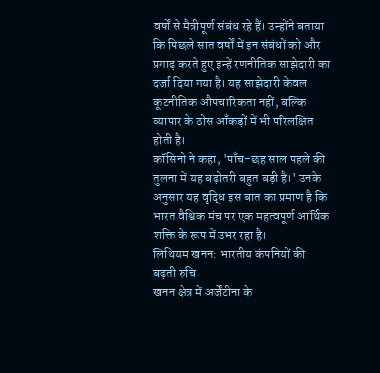वर्षों से मैत्रीपूर्ण संबंध रहे हैं। उन्होंने बताया कि पिछले सात वर्षों में इन संबंधों को और प्रगाढ़ करते हुए इन्हें रणनीतिक साझेदारी का दर्जा दिया गया है। यह साझेदारी केवल कूटनीतिक औपचारिकता नहीं, बल्कि व्यापार के ठोस आँकड़ों में भी परिलक्षित होती है।
कॉसिनो ने कहा, 'पाँच-छह साल पहले की तुलना में यह बढ़ोतरी बहुत बड़ी है।' उनके अनुसार यह वृद्धि इस बात का प्रमाण है कि भारत वैश्विक मंच पर एक महत्वपूर्ण आर्थिक शक्ति के रूप में उभर रहा है।
लिथियम खनन: भारतीय कंपनियों की बढ़ती रुचि
खनन क्षेत्र में अर्जेंटीना के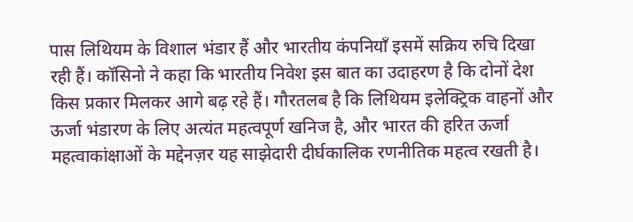पास लिथियम के विशाल भंडार हैं और भारतीय कंपनियाँ इसमें सक्रिय रुचि दिखा रही हैं। कॉसिनो ने कहा कि भारतीय निवेश इस बात का उदाहरण है कि दोनों देश किस प्रकार मिलकर आगे बढ़ रहे हैं। गौरतलब है कि लिथियम इलेक्ट्रिक वाहनों और ऊर्जा भंडारण के लिए अत्यंत महत्वपूर्ण खनिज है, और भारत की हरित ऊर्जा महत्वाकांक्षाओं के मद्देनज़र यह साझेदारी दीर्घकालिक रणनीतिक महत्व रखती है।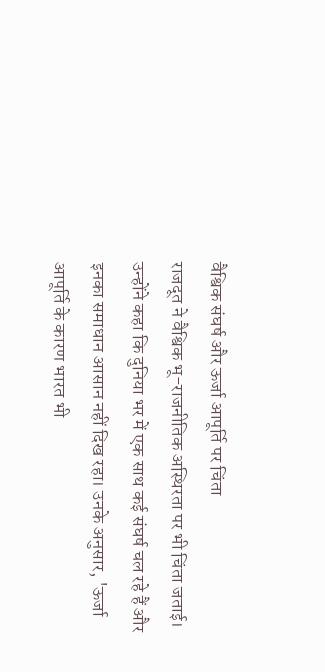वैश्विक संघर्ष और ऊर्जा आपूर्ति पर चिंता
राजदूत ने वैश्विक भू-राजनीतिक अस्थिरता पर भी चिंता जताई। उन्होंने कहा कि दुनिया भर में एक साथ कई संघर्ष चल रहे हैं और इनका समाधान आसान नहीं दिख रहा। उनके अनुसार, 'ऊर्जा आपूर्ति के कारण भारत भी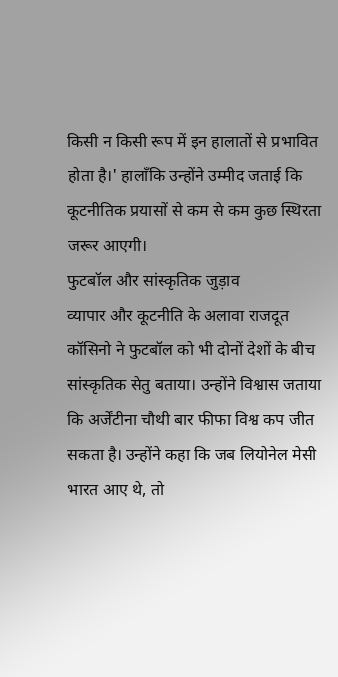किसी न किसी रूप में इन हालातों से प्रभावित होता है।' हालाँकि उन्होंने उम्मीद जताई कि कूटनीतिक प्रयासों से कम से कम कुछ स्थिरता जरूर आएगी।
फुटबॉल और सांस्कृतिक जुड़ाव
व्यापार और कूटनीति के अलावा राजदूत कॉसिनो ने फुटबॉल को भी दोनों देशों के बीच सांस्कृतिक सेतु बताया। उन्होंने विश्वास जताया कि अर्जेंटीना चौथी बार फीफा विश्व कप जीत सकता है। उन्होंने कहा कि जब लियोनेल मेसी भारत आए थे, तो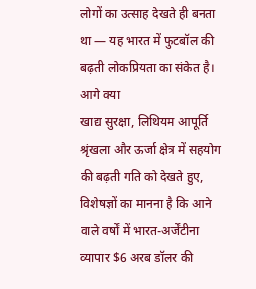लोगों का उत्साह देखते ही बनता था — यह भारत में फुटबॉल की बढ़ती लोकप्रियता का संकेत है।
आगे क्या
खाद्य सुरक्षा, लिथियम आपूर्ति श्रृंखला और ऊर्जा क्षेत्र में सहयोग की बढ़ती गति को देखते हुए, विशेषज्ञों का मानना है कि आने वाले वर्षों में भारत-अर्जेंटीना व्यापार $6 अरब डॉलर की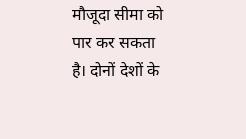मौजूदा सीमा को पार कर सकता है। दोनों देशों के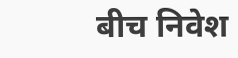बीच निवेश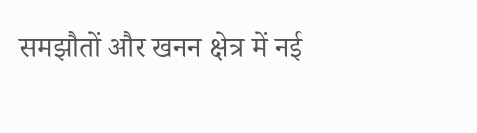समझौतों और खनन क्षेत्र में नई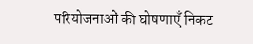परियोजनाओं की घोषणाएँ निकट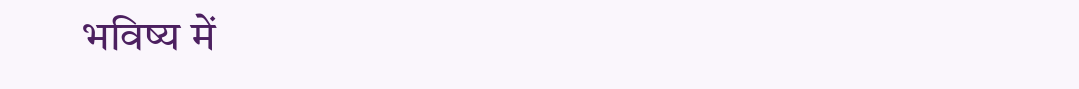भविष्य में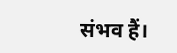संभव हैं।